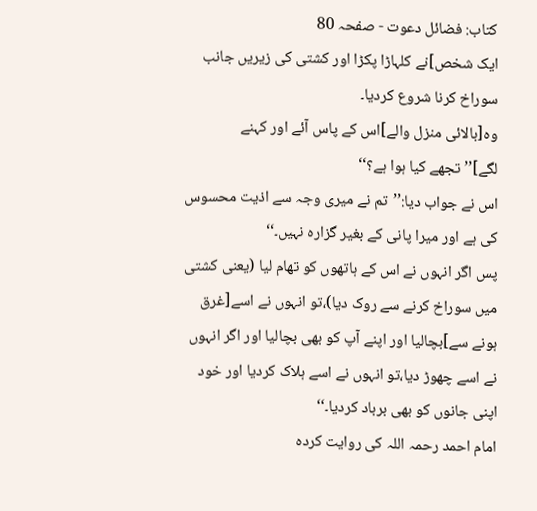کتاب: فضائل دعوت - صفحہ 80
ایک شخص]نے کلہاڑا پکڑا اور کشتی کی زیریں جانب سوراخ کرنا شروع کردیا۔
وہ[بالائی منزل والے]اس کے پاس آئے اور کہنے لگے]’’تجھے کیا ہوا ہے؟‘‘
اس نے جواب دیا:’’تم نے میری وجہ سے اذیت محسوس کی ہے اور میرا پانی کے بغیر گزارہ نہیں۔‘‘
پس اگر انہوں نے اس کے ہاتھوں کو تھام لیا (یعنی کشتی میں سوراخ کرنے سے روک دیا)،تو انہوں نے اسے[غرق ہونے سے]بچالیا اور اپنے آپ کو بھی بچالیا اور اگر انہوں نے اسے چھوڑ دیا،تو انہوں نے اسے ہلاک کردیا اور خود اپنی جانوں کو بھی برباد کردیا۔‘‘
امام احمد رحمہ اللہ کی روایت کردہ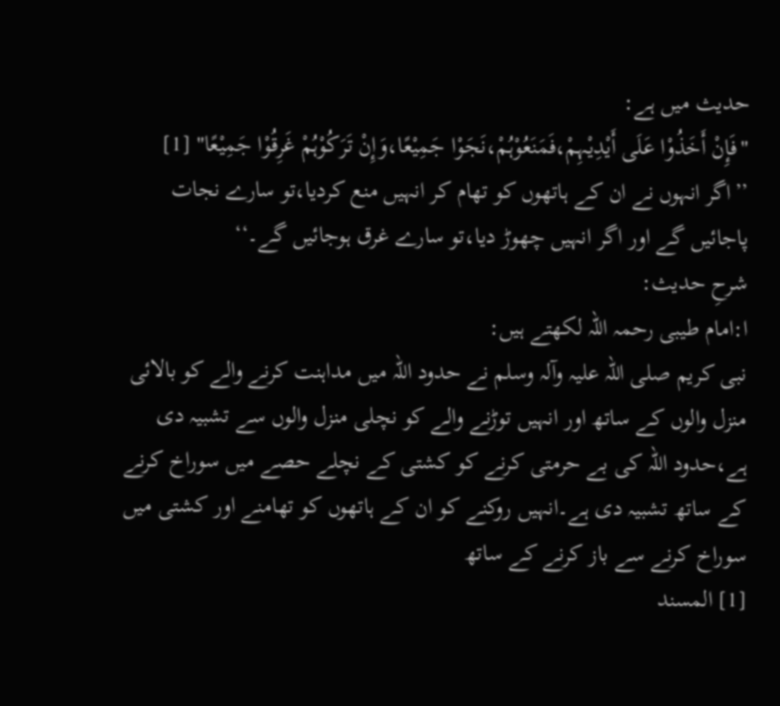حدیث میں ہے:
"فَإِنْ أَخَذُوْا عَلَی أَیْدِیْہِمْ،فَمَنَعُوْہُمْ،نَجَوْا جَمِیْعًا،وَإِنْ تَرَکُوْہُمْ غَرِقُوْا جَمِیْعًا" [1]
’’اگر انہوں نے ان کے ہاتھوں کو تھام کر انہیں منع کردیا،تو سارے نجات پاجائیں گے اور اگر انہیں چھوڑ دیا،تو سارے غرق ہوجائیں گے۔‘‘
شرحِ حدیث:
ا:امام طیبی رحمہ اللہ لکھتے ہیں:
نبی کریم صلی اللہ علیہ وآلہ وسلم نے حدود اللہ میں مداہنت کرنے والے کو بالائی منزل والوں کے ساتھ اور انہیں توڑنے والے کو نچلی منزل والوں سے تشبیہ دی ہے،حدود اللہ کی بے حرمتی کرنے کو کشتی کے نچلے حصے میں سوراخ کرنے کے ساتھ تشبیہ دی ہے۔انہیں روکنے کو ان کے ہاتھوں کو تھامنے اور کشتی میں سوراخ کرنے سے باز کرنے کے ساتھ
[1] المسند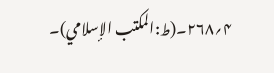۴؍۲۶۸۔(ط:المکتب الإسلامي)۔